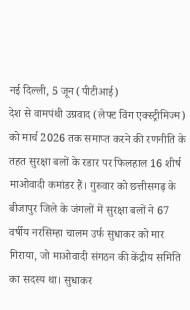नई दिल्ली, 5 जून (पीटीआई)
देश से वामपंथी उग्रवाद (लेफ्ट विंग एक्स्ट्रीमिज्म) को मार्च 2026 तक समाप्त करने की रणनीति के तहत सुरक्षा बलों के रडार पर फिलहाल 16 शीर्ष माओवादी कमांडर हैं। गुरुवार को छत्तीसगढ़ के बीजापुर जिले के जंगलों में सुरक्षा बलों ने 67 वर्षीय नरसिम्हा चालम उर्फ सुधाकर को मार गिराया, जो माओवादी संगठन की केंद्रीय समिति का सदस्य था। सुधाकर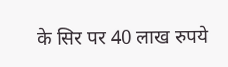के सिर पर 40 लाख रुपये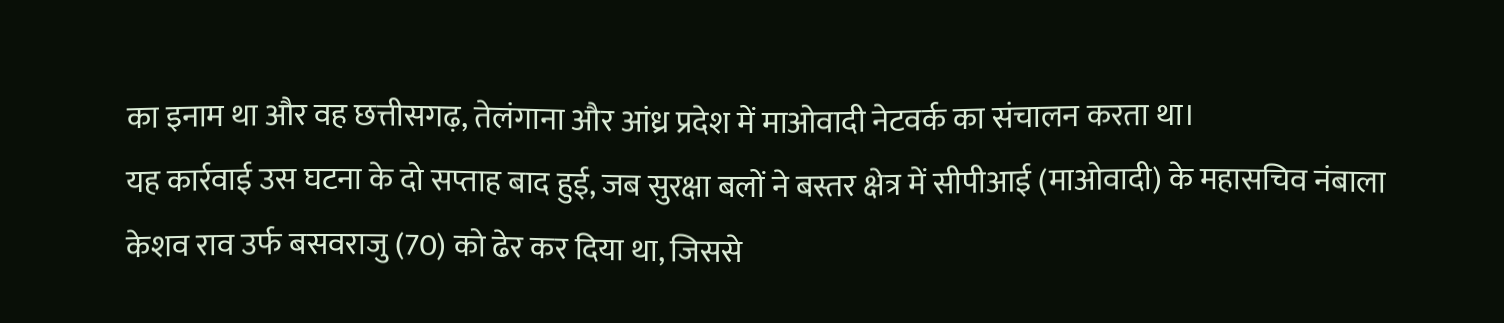का इनाम था और वह छत्तीसगढ़, तेलंगाना और आंध्र प्रदेश में माओवादी नेटवर्क का संचालन करता था।
यह कार्रवाई उस घटना के दो सप्ताह बाद हुई, जब सुरक्षा बलों ने बस्तर क्षेत्र में सीपीआई (माओवादी) के महासचिव नंबाला केशव राव उर्फ बसवराजु (70) को ढेर कर दिया था, जिससे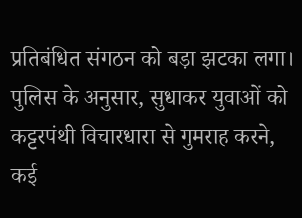प्रतिबंधित संगठन को बड़ा झटका लगा। पुलिस के अनुसार, सुधाकर युवाओं को कट्टरपंथी विचारधारा से गुमराह करने, कई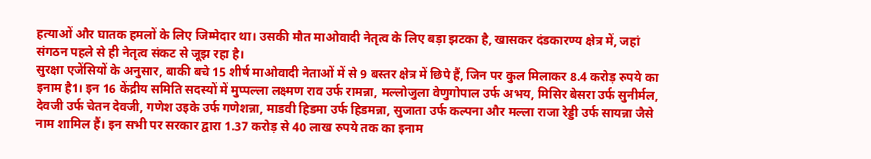हत्याओं और घातक हमलों के लिए जिम्मेदार था। उसकी मौत माओवादी नेतृत्व के लिए बड़ा झटका है, खासकर दंडकारण्य क्षेत्र में, जहां संगठन पहले से ही नेतृत्व संकट से जूझ रहा है।
सुरक्षा एजेंसियों के अनुसार, बाकी बचे 15 शीर्ष माओवादी नेताओं में से 9 बस्तर क्षेत्र में छिपे हैं, जिन पर कुल मिलाकर 8.4 करोड़ रुपये का इनाम है1। इन 16 केंद्रीय समिति सदस्यों में मुप्पल्ला लक्ष्मण राव उर्फ रामन्ना, मल्लोजुला वेणुगोपाल उर्फ अभय, मिसिर बेसरा उर्फ सुनीर्मल, देवजी उर्फ चेतन देवजी, गणेश उइके उर्फ गणेशन्ना, माडवी हिडमा उर्फ हिडमन्ना, सुजाता उर्फ कल्पना और मल्ला राजा रेड्डी उर्फ सायन्ना जैसे नाम शामिल हैं। इन सभी पर सरकार द्वारा 1.37 करोड़ से 40 लाख रुपये तक का इनाम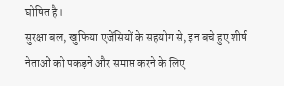घोषित है।
सुरक्षा बल, खुफिया एजेंसियों के सहयोग से, इन बचे हुए शीर्ष नेताओं को पकड़ने और समाप्त करने के लिए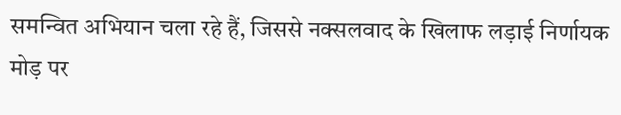समन्वित अभियान चला रहे हैं, जिससे नक्सलवाद के खिलाफ लड़ाई निर्णायक मोड़ पर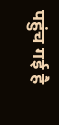पहुंच गई है